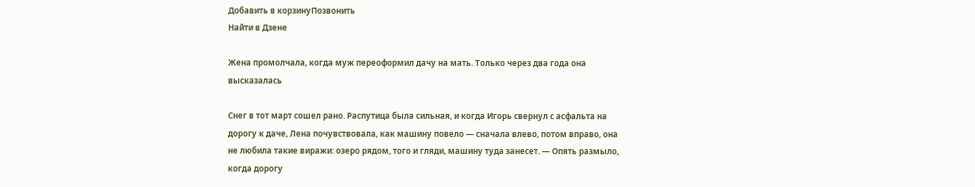Добавить в корзинуПозвонить
Найти в Дзене

Жена промолчала, когда муж переоформил дачу на мать. Только через два года она высказалась

Снег в тот март сошел рано. Распутица была сильная, и когда Игорь свернул с асфальта на дорогу к даче, Лена почувствовала, как машину повело — сначала влево, потом вправо, она не любила такие виражи: озеро рядом, того и гляди, машину туда занесет. — Опять размыло, когда дорогу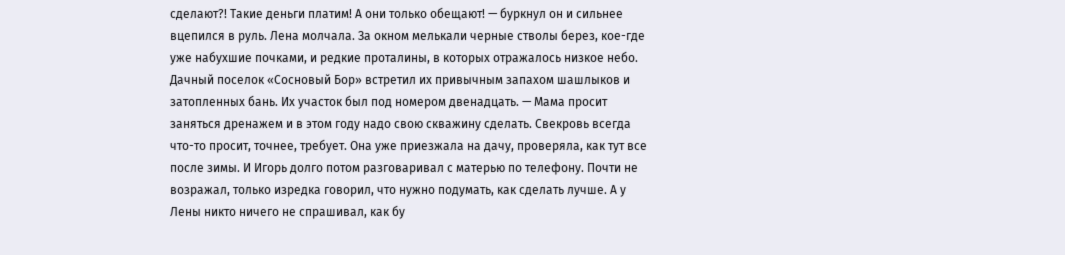сделают?! Такие деньги платим! А они только обещают! — буркнул он и сильнее вцепился в руль. Лена молчала. За окном мелькали черные стволы берез, кое-где уже набухшие почками, и редкие проталины, в которых отражалось низкое небо. Дачный поселок «Сосновый Бор» встретил их привычным запахом шашлыков и затопленных бань. Их участок был под номером двенадцать. — Мама просит заняться дренажем и в этом году надо свою скважину сделать. Свекровь всегда что-то просит, точнее, требует. Она уже приезжала на дачу, проверяла, как тут все после зимы. И Игорь долго потом разговаривал с матерью по телефону. Почти не возражал, только изредка говорил, что нужно подумать, как сделать лучше. А у Лены никто ничего не спрашивал, как бу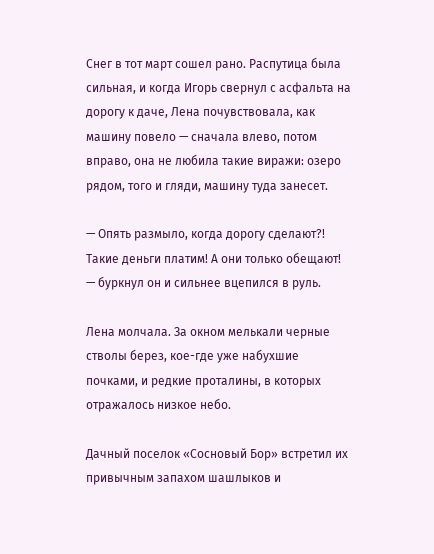Снег в тот март сошел рано. Распутица была сильная, и когда Игорь свернул с асфальта на дорогу к даче, Лена почувствовала, как машину повело — сначала влево, потом вправо, она не любила такие виражи: озеро рядом, того и гляди, машину туда занесет.

— Опять размыло, когда дорогу сделают?! Такие деньги платим! А они только обещают! — буркнул он и сильнее вцепился в руль.

Лена молчала. За окном мелькали черные стволы берез, кое-где уже набухшие почками, и редкие проталины, в которых отражалось низкое небо.

Дачный поселок «Сосновый Бор» встретил их привычным запахом шашлыков и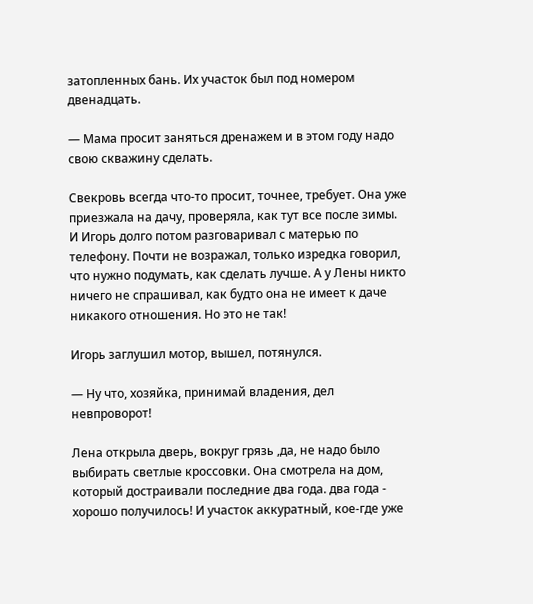затопленных бань. Их участок был под номером двенадцать.

— Мама просит заняться дренажем и в этом году надо свою скважину сделать.

Свекровь всегда что-то просит, точнее, требует. Она уже приезжала на дачу, проверяла, как тут все после зимы. И Игорь долго потом разговаривал с матерью по телефону. Почти не возражал, только изредка говорил, что нужно подумать, как сделать лучше. А у Лены никто ничего не спрашивал, как будто она не имеет к даче никакого отношения. Но это не так!

Игорь заглушил мотор, вышел, потянулся.

— Ну что, хозяйка, принимай владения, дел невпроворот!

Лена открыла дверь, вокруг грязь ,да, не надо было выбирать светлые кроссовки. Она смотрела на дом, который достраивали последние два года. два года - хорошо получилось! И участок аккуратный, кое-где уже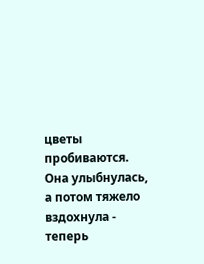цветы пробиваются. Она улыбнулась, а потом тяжело вздохнула - теперь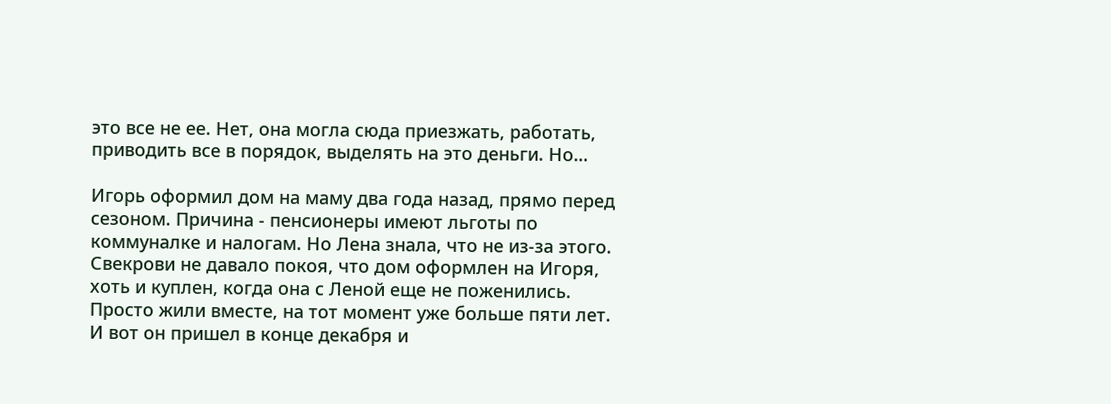это все не ее. Нет, она могла сюда приезжать, работать, приводить все в порядок, выделять на это деньги. Но…

Игорь оформил дом на маму два года назад, прямо перед сезоном. Причина - пенсионеры имеют льготы по коммуналке и налогам. Но Лена знала, что не из-за этого. Свекрови не давало покоя, что дом оформлен на Игоря, хоть и куплен, когда она с Леной еще не поженились. Просто жили вместе, на тот момент уже больше пяти лет. И вот он пришел в конце декабря и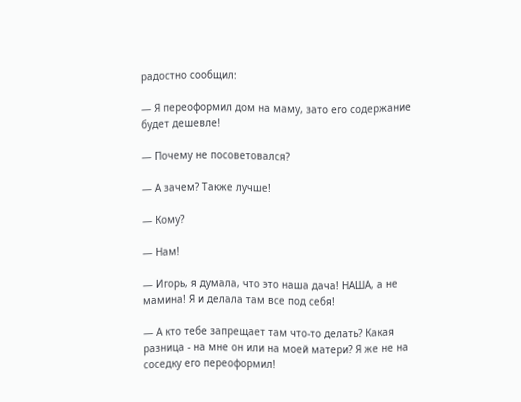радостно сообщил:

— Я переоформил дом на маму, зато его содержание будет дешевле!

— Почему не посоветовался?

— А зачем? Также лучше!

— Кому?

— Нам!

— Игорь, я думала, что это наша дача! НАША, а не мамина! Я и делала там все под себя!

— А кто тебе запрещает там что-то делать? Какая разница - на мне он или на моей матери? Я же не на соседку его переоформил!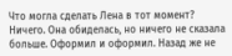Что могла сделать Лена в тот момент? Ничего. Она обиделась, но ничего не сказала больше. Оформил и оформил. Назад же не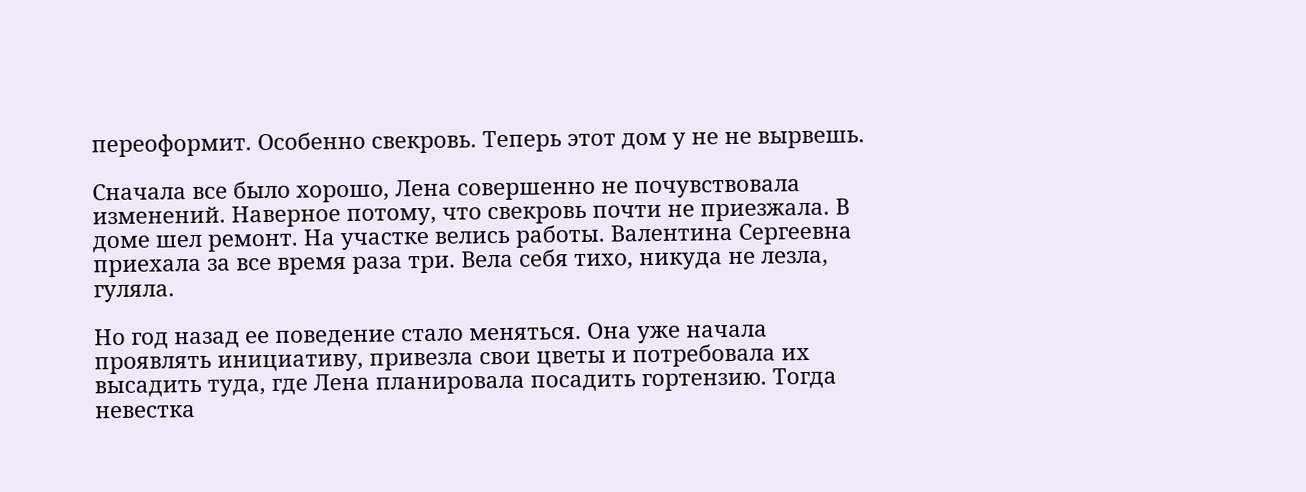переоформит. Особенно свекровь. Теперь этот дом у не не вырвешь.

Сначала все было хорошо, Лена совершенно не почувствовала изменений. Наверное потому, что свекровь почти не приезжала. В доме шел ремонт. На участке велись работы. Валентина Сергеевна приехала за все время раза три. Вела себя тихо, никуда не лезла, гуляла.

Но год назад ее поведение стало меняться. Она уже начала проявлять инициативу, привезла свои цветы и потребовала их высадить туда, где Лена планировала посадить гортензию. Тогда невестка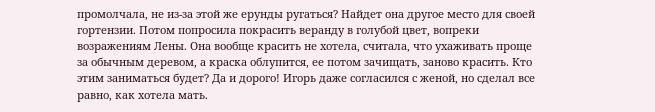промолчала, не из-за этой же ерунды ругаться? Найдет она другое место для своей гортензии. Потом попросила покрасить веранду в голубой цвет, вопреки возражениям Лены. Она вообще красить не хотела, считала, что ухаживать проще за обычным деревом, а краска облупится, ее потом зачищать, заново красить. Кто этим заниматься будет? Да и дорого! Игорь даже согласился с женой, но сделал все равно, как хотела мать.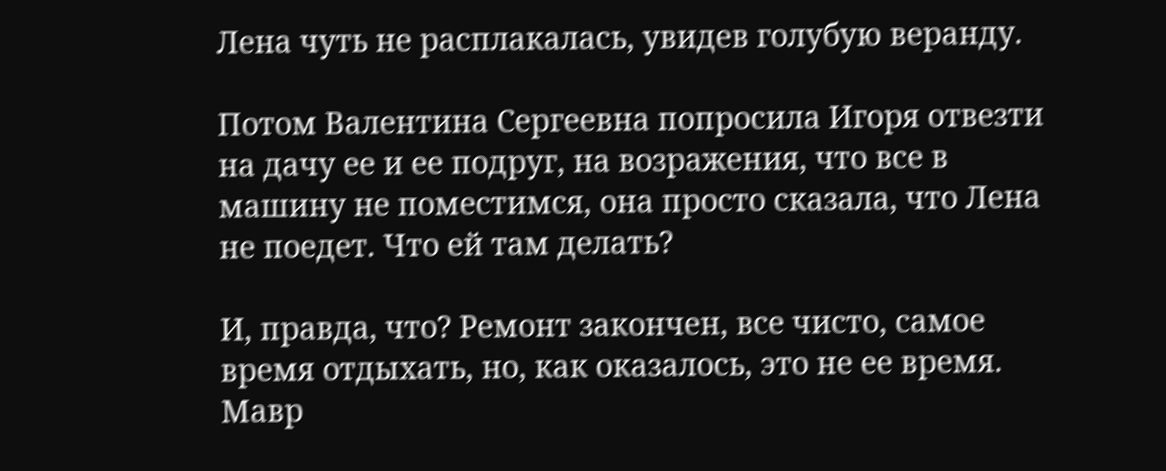Лена чуть не расплакалась, увидев голубую веранду.

Потом Валентина Сергеевна попросила Игоря отвезти на дачу ее и ее подруг, на возражения, что все в машину не поместимся, она просто сказала, что Лена не поедет. Что ей там делать?

И, правда, что? Ремонт закончен, все чисто, самое время отдыхать, но, как оказалось, это не ее время. Мавр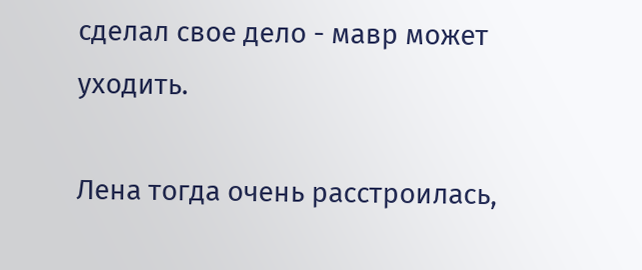сделал свое дело - мавр может уходить.

Лена тогда очень расстроилась,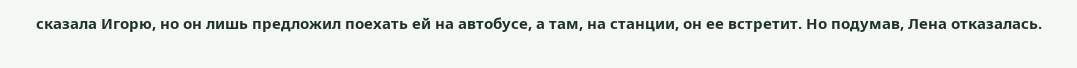сказала Игорю, но он лишь предложил поехать ей на автобусе, а там, на станции, он ее встретит. Но подумав, Лена отказалась.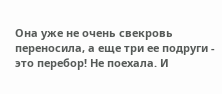Она уже не очень свекровь переносила, а еще три ее подруги - это перебор! Не поехала. И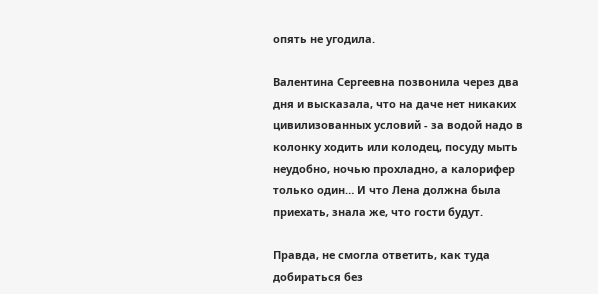опять не угодила.

Валентина Сергеевна позвонила через два дня и высказала, что на даче нет никаких цивилизованных условий - за водой надо в колонку ходить или колодец, посуду мыть неудобно, ночью прохладно, а калорифер только один… И что Лена должна была приехать, знала же, что гости будут.

Правда, не смогла ответить, как туда добираться без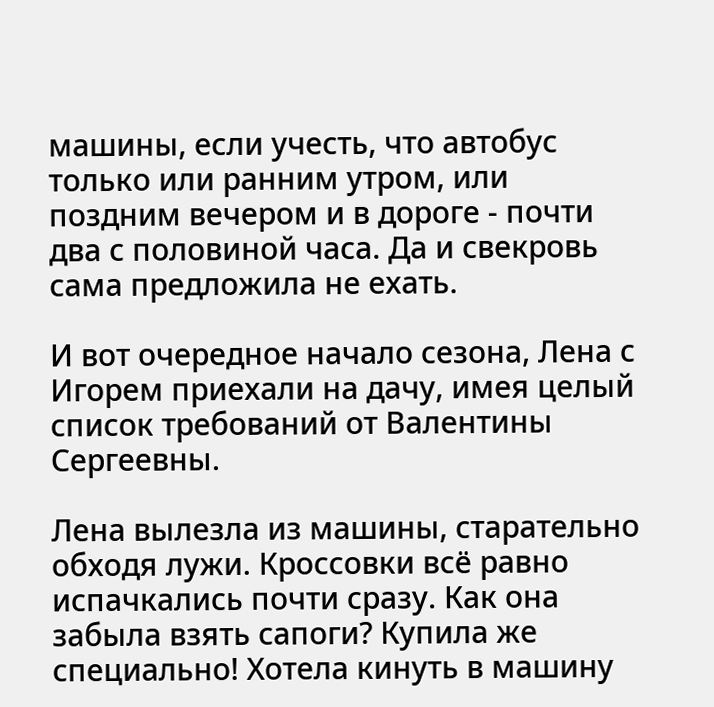машины, если учесть, что автобус только или ранним утром, или поздним вечером и в дороге - почти два с половиной часа. Да и свекровь сама предложила не ехать.

И вот очередное начало сезона, Лена с Игорем приехали на дачу, имея целый список требований от Валентины Сергеевны.

Лена вылезла из машины, старательно обходя лужи. Кроссовки всё равно испачкались почти сразу. Как она забыла взять сапоги? Купила же специально! Хотела кинуть в машину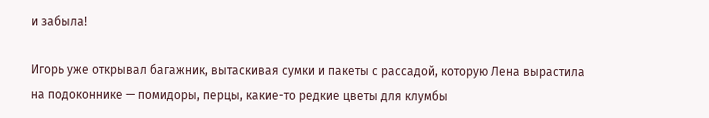и забыла!

Игорь уже открывал багажник, вытаскивая сумки и пакеты с рассадой, которую Лена вырастила на подоконнике — помидоры, перцы, какие-то редкие цветы для клумбы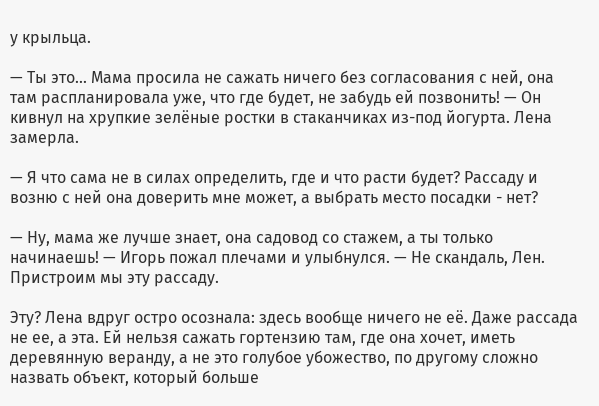у крыльца.

— Ты это... Мама просила не сажать ничего без согласования с ней, она там распланировала уже, что где будет, не забудь ей позвонить! — Он кивнул на хрупкие зелёные ростки в стаканчиках из-под йогурта. Лена замерла.

— Я что сама не в силах определить, где и что расти будет? Рассаду и возню с ней она доверить мне может, а выбрать место посадки - нет?

— Ну, мама же лучше знает, она садовод со стажем, а ты только начинаешь! — Игорь пожал плечами и улыбнулся. — Не скандаль, Лен. Пристроим мы эту рассаду.

Эту? Лена вдруг остро осознала: здесь вообще ничего не её. Даже рассада не ее, а эта. Ей нельзя сажать гортензию там, где она хочет, иметь деревянную веранду, а не это голубое убожество, по другому сложно назвать объект, который больше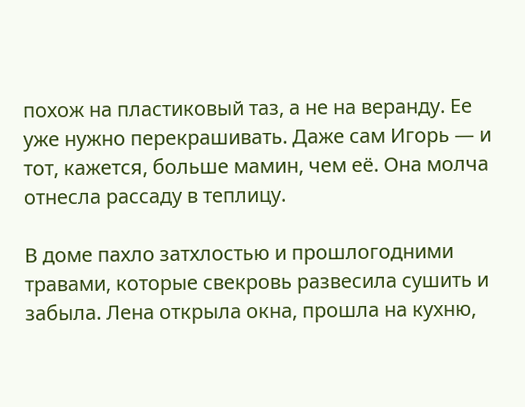похож на пластиковый таз, а не на веранду. Ее уже нужно перекрашивать. Даже сам Игорь — и тот, кажется, больше мамин, чем её. Она молча отнесла рассаду в теплицу.

В доме пахло затхлостью и прошлогодними травами, которые свекровь развесила сушить и забыла. Лена открыла окна, прошла на кухню,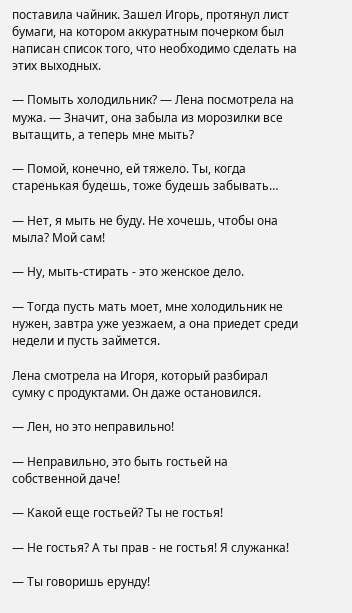поставила чайник. Зашел Игорь, протянул лист бумаги, на котором аккуратным почерком был написан список того, что необходимо сделать на этих выходных.

— Помыть холодильник? — Лена посмотрела на мужа. — Значит, она забыла из морозилки все вытащить, а теперь мне мыть?

— Помой, конечно, ей тяжело. Ты, когда старенькая будешь, тоже будешь забывать…

— Нет, я мыть не буду. Не хочешь, чтобы она мыла? Мой сам!

— Ну, мыть-стирать - это женское дело.

— Тогда пусть мать моет, мне холодильник не нужен, завтра уже уезжаем, а она приедет среди недели и пусть займется.

Лена смотрела на Игоря, который разбирал сумку с продуктами. Он даже остановился.

— Лен, но это неправильно!

— Неправильно, это быть гостьей на собственной даче!

— Какой еще гостьей? Ты не гостья!

— Не гостья? А ты прав - не гостья! Я служанка!

— Ты говоришь ерунду!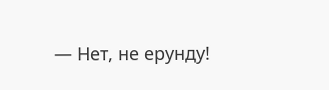— Нет, не ерунду!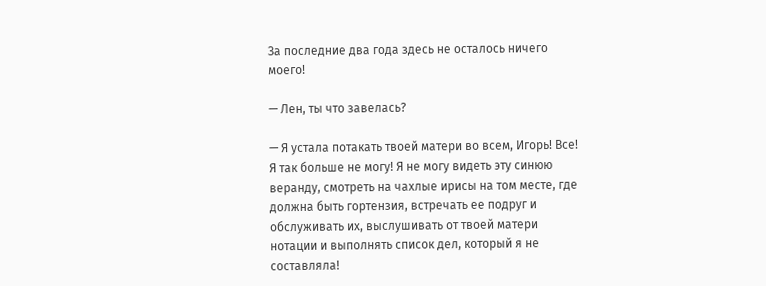За последние два года здесь не осталось ничего моего!

— Лен, ты что завелась?

— Я устала потакать твоей матери во всем, Игорь! Все! Я так больше не могу! Я не могу видеть эту синюю веранду, смотреть на чахлые ирисы на том месте, где должна быть гортензия, встречать ее подруг и обслуживать их, выслушивать от твоей матери нотации и выполнять список дел, который я не составляла!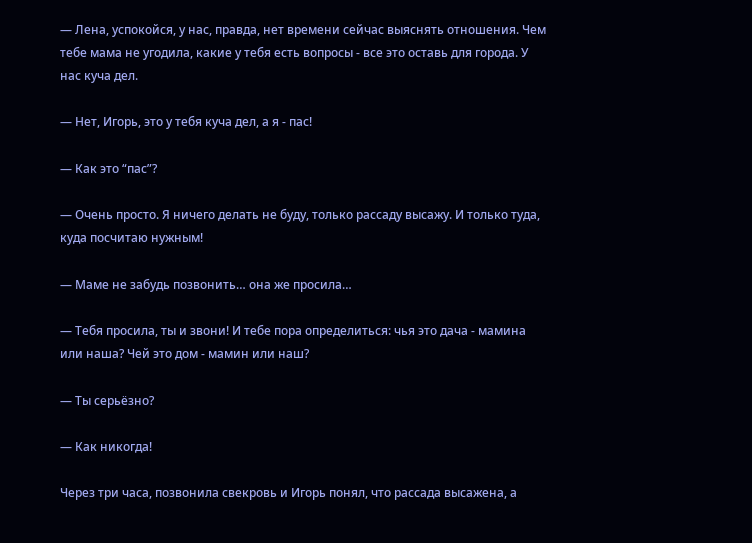— Лена, успокойся, у нас, правда, нет времени сейчас выяснять отношения. Чем тебе мама не угодила, какие у тебя есть вопросы - все это оставь для города. У нас куча дел.

— Нет, Игорь, это у тебя куча дел, а я - пас!

— Как это “пас”?

— Очень просто. Я ничего делать не буду, только рассаду высажу. И только туда, куда посчитаю нужным!

— Маме не забудь позвонить… она же просила…

— Тебя просила, ты и звони! И тебе пора определиться: чья это дача - мамина или наша? Чей это дом - мамин или наш?

— Ты серьёзно?

— Как никогда!

Через три часа, позвонила свекровь и Игорь понял, что рассада высажена, а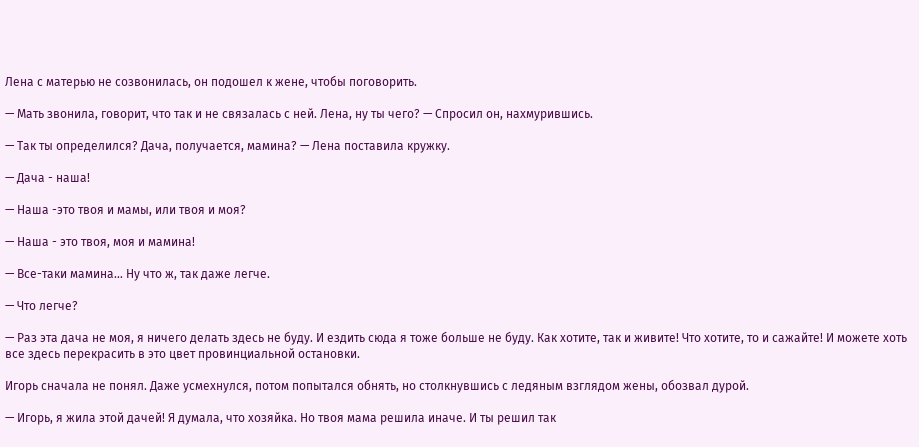Лена с матерью не созвонилась, он подошел к жене, чтобы поговорить.

— Мать звонила, говорит, что так и не связалась с ней. Лена, ну ты чего? — Спросил он, нахмурившись.

— Так ты определился? Дача, получается, мамина? — Лена поставила кружку.

— Дача - наша!

— Наша -это твоя и мамы, или твоя и моя?

— Наша - это твоя, моя и мамина!

— Все-таки мамина… Ну что ж, так даже легче.

— Что легче?

— Раз эта дача не моя, я ничего делать здесь не буду. И ездить сюда я тоже больше не буду. Как хотите, так и живите! Что хотите, то и сажайте! И можете хоть все здесь перекрасить в это цвет провинциальной остановки.

Игорь сначала не понял. Даже усмехнулся, потом попытался обнять, но столкнувшись с ледяным взглядом жены, обозвал дурой.

— Игорь, я жила этой дачей! Я думала, что хозяйка. Но твоя мама решила иначе. И ты решил так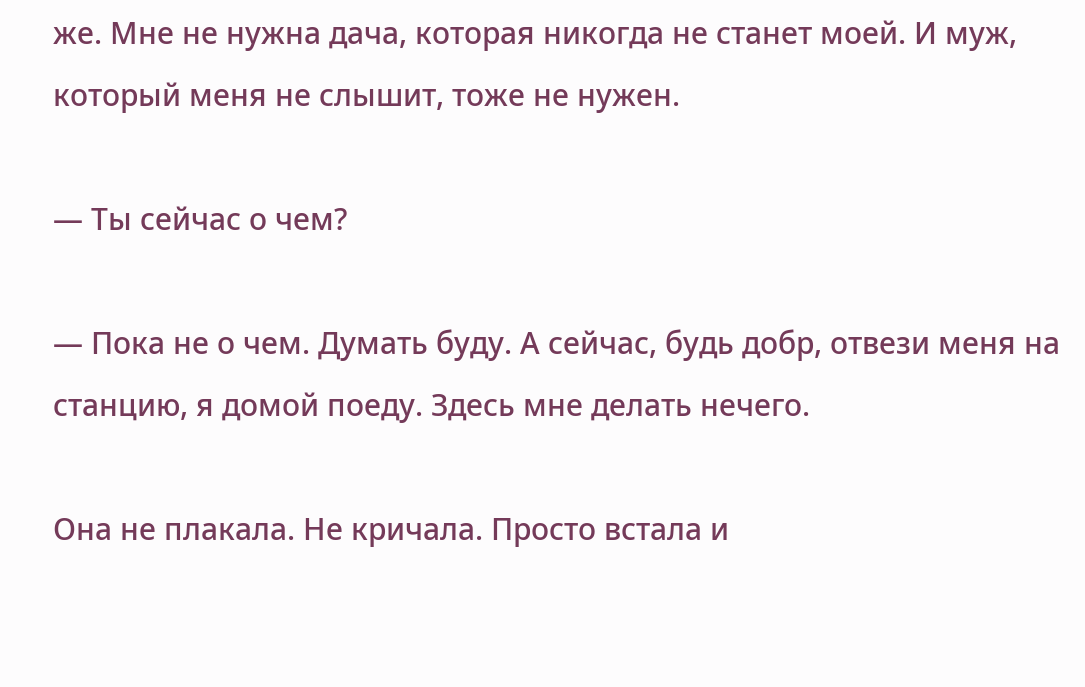же. Мне не нужна дача, которая никогда не станет моей. И муж, который меня не слышит, тоже не нужен.

— Ты сейчас о чем?

— Пока не о чем. Думать буду. А сейчас, будь добр, отвези меня на станцию, я домой поеду. Здесь мне делать нечего.

Она не плакала. Не кричала. Просто встала и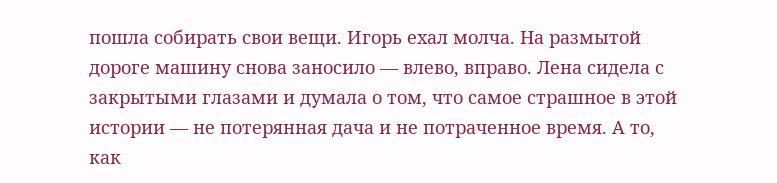пошла собирать свои вещи. Игорь ехал молча. На размытой дороге машину снова заносило — влево, вправо. Лена сидела с закрытыми глазами и думала о том, что самое страшное в этой истории — не потерянная дача и не потраченное время. А то, как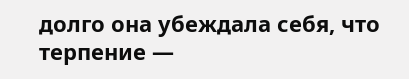долго она убеждала себя, что терпение —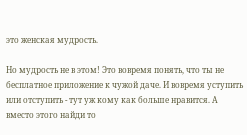это женская мудрость.

Но мудрость не в этом! Это вовремя понять, что ты не бесплатное приложение к чужой даче. И вовремя уступить или отступить - тут уж кому как больше нравится. А вместо этого найди то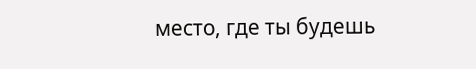место, где ты будешь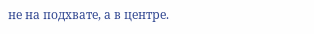не на подхвате, а в центре.